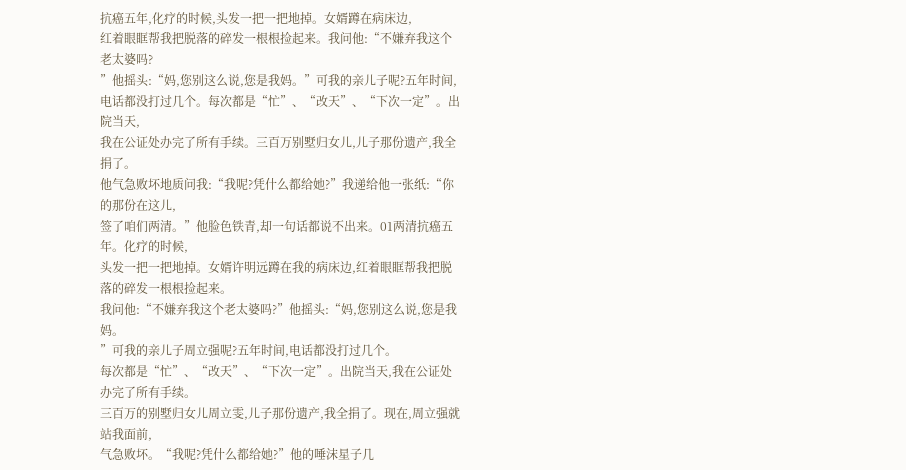抗癌五年,化疗的时候,头发一把一把地掉。女婿蹲在病床边,
红着眼眶帮我把脱落的碎发一根根捡起来。我问他:“不嫌弃我这个老太婆吗?
”他摇头:“妈,您别这么说,您是我妈。”可我的亲儿子呢?五年时间,
电话都没打过几个。每次都是“忙”、“改天”、“下次一定”。出院当天,
我在公证处办完了所有手续。三百万别墅归女儿,儿子那份遗产,我全捐了。
他气急败坏地质问我:“我呢?凭什么都给她?”我递给他一张纸:“你的那份在这儿,
签了咱们两清。”他脸色铁青,却一句话都说不出来。01两清抗癌五年。化疗的时候,
头发一把一把地掉。女婿许明远蹲在我的病床边,红着眼眶帮我把脱落的碎发一根根捡起来。
我问他:“不嫌弃我这个老太婆吗?”他摇头:“妈,您别这么说,您是我妈。
”可我的亲儿子周立强呢?五年时间,电话都没打过几个。
每次都是“忙”、“改天”、“下次一定”。出院当天,我在公证处办完了所有手续。
三百万的别墅归女儿周立雯,儿子那份遗产,我全捐了。现在,周立强就站我面前,
气急败坏。“我呢?凭什么都给她?”他的唾沫星子几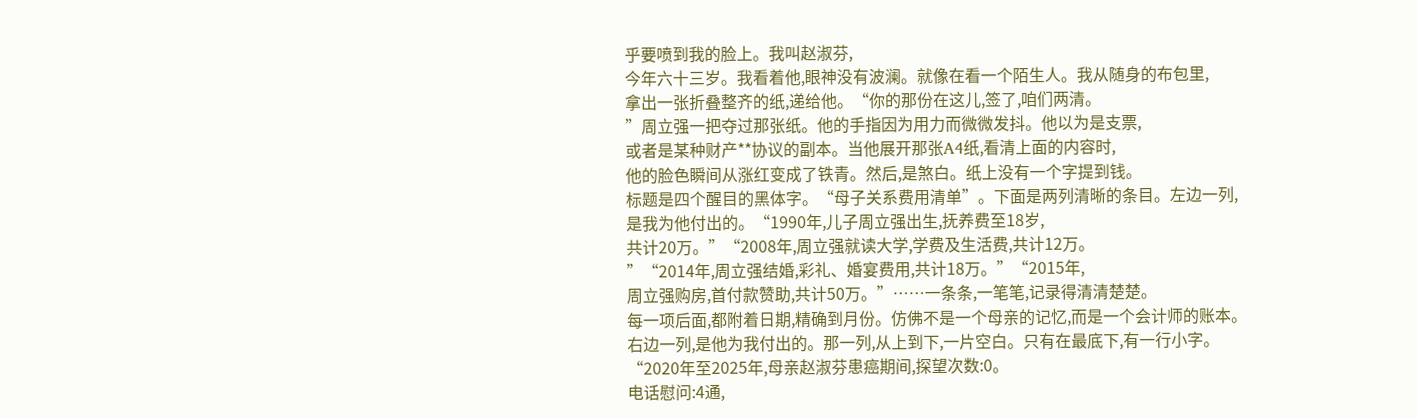乎要喷到我的脸上。我叫赵淑芬,
今年六十三岁。我看着他,眼神没有波澜。就像在看一个陌生人。我从随身的布包里,
拿出一张折叠整齐的纸,递给他。“你的那份在这儿,签了,咱们两清。
”周立强一把夺过那张纸。他的手指因为用力而微微发抖。他以为是支票,
或者是某种财产**协议的副本。当他展开那张A4纸,看清上面的内容时,
他的脸色瞬间从涨红变成了铁青。然后,是煞白。纸上没有一个字提到钱。
标题是四个醒目的黑体字。“母子关系费用清单”。下面是两列清晰的条目。左边一列,
是我为他付出的。“1990年,儿子周立强出生,抚养费至18岁,
共计20万。”“2008年,周立强就读大学,学费及生活费,共计12万。
”“2014年,周立强结婚,彩礼、婚宴费用,共计18万。”“2015年,
周立强购房,首付款赞助,共计50万。”……一条条,一笔笔,记录得清清楚楚。
每一项后面,都附着日期,精确到月份。仿佛不是一个母亲的记忆,而是一个会计师的账本。
右边一列,是他为我付出的。那一列,从上到下,一片空白。只有在最底下,有一行小字。
“2020年至2025年,母亲赵淑芬患癌期间,探望次数:0。
电话慰问:4通,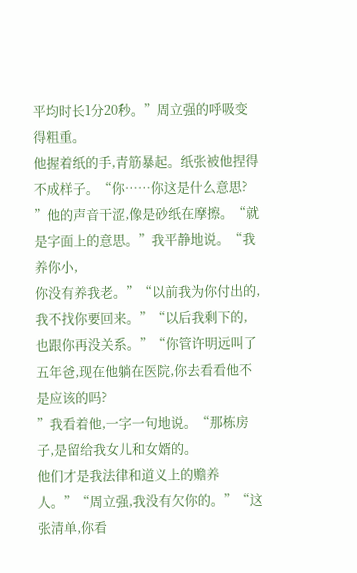平均时长1分20秒。”周立强的呼吸变得粗重。
他握着纸的手,青筋暴起。纸张被他捏得不成样子。“你……你这是什么意思?
”他的声音干涩,像是砂纸在摩擦。“就是字面上的意思。”我平静地说。“我养你小,
你没有养我老。”“以前我为你付出的,我不找你要回来。”“以后我剩下的,
也跟你再没关系。”“你管许明远叫了五年爸,现在他躺在医院,你去看看他不是应该的吗?
”我看着他,一字一句地说。“那栋房子,是留给我女儿和女婿的。
他们才是我法律和道义上的赡养人。”“周立强,我没有欠你的。”“这张清单,你看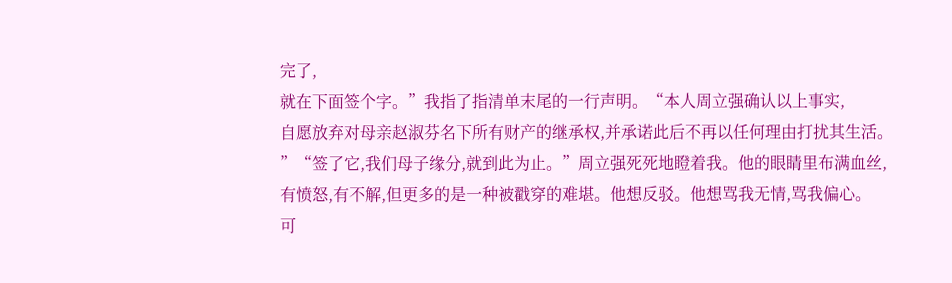完了,
就在下面签个字。”我指了指清单末尾的一行声明。“本人周立强确认以上事实,
自愿放弃对母亲赵淑芬名下所有财产的继承权,并承诺此后不再以任何理由打扰其生活。
”“签了它,我们母子缘分,就到此为止。”周立强死死地瞪着我。他的眼睛里布满血丝,
有愤怒,有不解,但更多的是一种被戳穿的难堪。他想反驳。他想骂我无情,骂我偏心。
可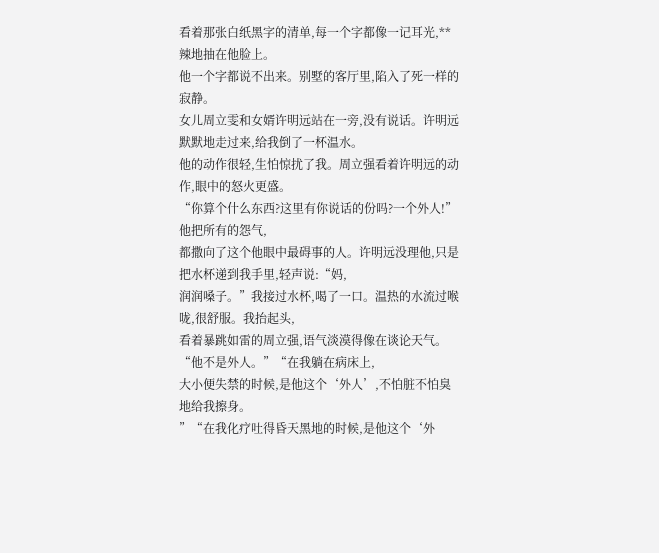看着那张白纸黑字的清单,每一个字都像一记耳光,**辣地抽在他脸上。
他一个字都说不出来。别墅的客厅里,陷入了死一样的寂静。
女儿周立雯和女婿许明远站在一旁,没有说话。许明远默默地走过来,给我倒了一杯温水。
他的动作很轻,生怕惊扰了我。周立强看着许明远的动作,眼中的怒火更盛。
“你算个什么东西?这里有你说话的份吗?一个外人!”他把所有的怨气,
都撒向了这个他眼中最碍事的人。许明远没理他,只是把水杯递到我手里,轻声说:“妈,
润润嗓子。”我接过水杯,喝了一口。温热的水流过喉咙,很舒服。我抬起头,
看着暴跳如雷的周立强,语气淡漠得像在谈论天气。“他不是外人。”“在我躺在病床上,
大小便失禁的时候,是他这个‘外人’,不怕脏不怕臭地给我擦身。
”“在我化疗吐得昏天黑地的时候,是他这个‘外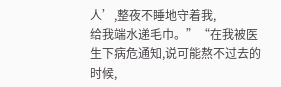人’,整夜不睡地守着我,
给我端水递毛巾。”“在我被医生下病危通知,说可能熬不过去的时候,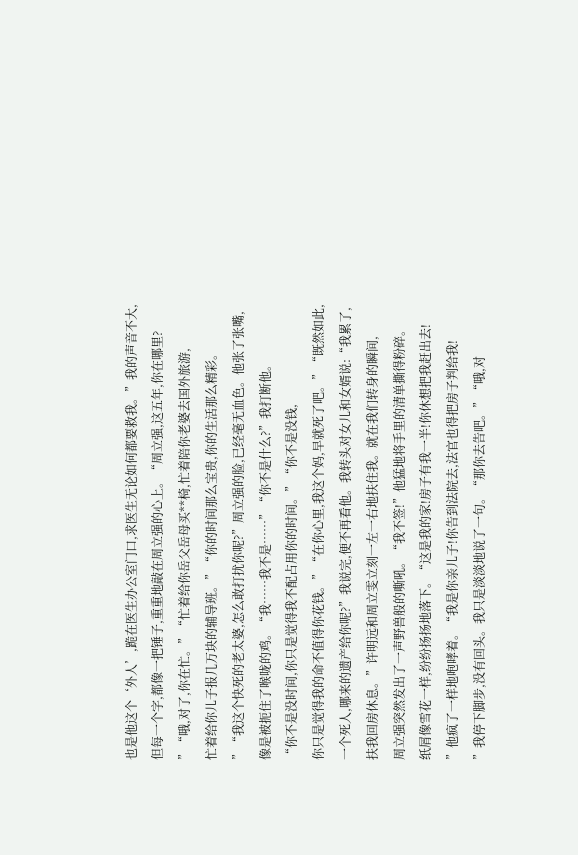也是他这个‘外人’,跪在医生办公室门口,求医生无论如何都要救我。”我的声音不大,
但每一个字,都像一把锤子,重重地敲在周立强的心上。“周立强,这五年,你在哪里?
”“哦,对了,你在忙。”“忙着给你岳父岳母买**椅,忙着陪你老婆去国外旅游,
忙着给你儿子报几万块的辅导班。”“你的时间那么宝贵,你的生活那么精彩。
”“我这个快死的老太婆,怎么敢打扰你呢?”周立强的脸,已经毫无血色。他张了张嘴,
像是被扼住了喉咙的鸡。“我……我不是……”“你不是什么?”我打断他。
“你不是没时间,你只是觉得我不配占用你的时间。”“你不是没钱,
你只是觉得我的命不值得你花钱。”“在你心里,我这个妈,早就死了吧。”“既然如此,
一个死人,哪来的遗产给你呢?”我说完,便不再看他。我转头对女儿和女婿说:“我累了,
扶我回房休息。”许明远和周立雯立刻一左一右地扶住我。就在我们转身的瞬间,
周立强突然发出了一声野兽般的嘶吼。“我不签!”他猛地将手里的清单撕得粉碎。
纸屑像雪花一样,纷纷扬扬地落下。“这是我的家!房子有我一半!你休想把我赶出去!
”他疯了一样地咆哮着。“我是你亲儿子!你告到法院去,法官也得把房子判给我!
”我停下脚步,没有回头。我只是淡淡地说了一句。“那你去告吧。”“哦,对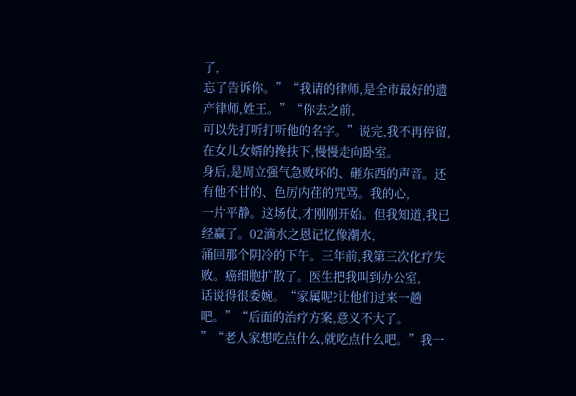了,
忘了告诉你。”“我请的律师,是全市最好的遗产律师,姓王。”“你去之前,
可以先打听打听他的名字。”说完,我不再停留,在女儿女婿的搀扶下,慢慢走向卧室。
身后,是周立强气急败坏的、砸东西的声音。还有他不甘的、色厉内荏的咒骂。我的心,
一片平静。这场仗,才刚刚开始。但我知道,我已经赢了。02滴水之恩记忆像潮水,
涌回那个阴冷的下午。三年前,我第三次化疗失败。癌细胞扩散了。医生把我叫到办公室,
话说得很委婉。“家属呢?让他们过来一趟吧。”“后面的治疗方案,意义不大了。
”“老人家想吃点什么,就吃点什么吧。”我一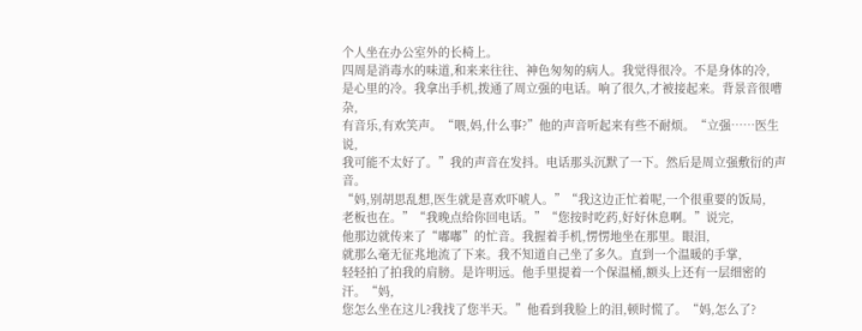个人坐在办公室外的长椅上。
四周是消毒水的味道,和来来往往、神色匆匆的病人。我觉得很冷。不是身体的冷,
是心里的冷。我拿出手机,拨通了周立强的电话。响了很久,才被接起来。背景音很嘈杂,
有音乐,有欢笑声。“喂,妈,什么事?”他的声音听起来有些不耐烦。“立强……医生说,
我可能不太好了。”我的声音在发抖。电话那头沉默了一下。然后是周立强敷衍的声音。
“妈,别胡思乱想,医生就是喜欢吓唬人。”“我这边正忙着呢,一个很重要的饭局,
老板也在。”“我晚点给你回电话。”“您按时吃药,好好休息啊。”说完,
他那边就传来了“嘟嘟”的忙音。我握着手机,愣愣地坐在那里。眼泪,
就那么毫无征兆地流了下来。我不知道自己坐了多久。直到一个温暖的手掌,
轻轻拍了拍我的肩膀。是许明远。他手里提着一个保温桶,额头上还有一层细密的汗。“妈,
您怎么坐在这儿?我找了您半天。”他看到我脸上的泪,顿时慌了。“妈,怎么了?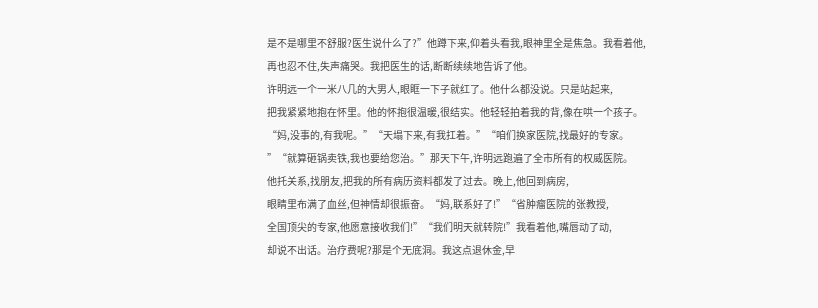是不是哪里不舒服?医生说什么了?”他蹲下来,仰着头看我,眼神里全是焦急。我看着他,
再也忍不住,失声痛哭。我把医生的话,断断续续地告诉了他。
许明远一个一米八几的大男人,眼眶一下子就红了。他什么都没说。只是站起来,
把我紧紧地抱在怀里。他的怀抱很温暖,很结实。他轻轻拍着我的背,像在哄一个孩子。
“妈,没事的,有我呢。”“天塌下来,有我扛着。”“咱们换家医院,找最好的专家。
”“就算砸锅卖铁,我也要给您治。”那天下午,许明远跑遍了全市所有的权威医院。
他托关系,找朋友,把我的所有病历资料都发了过去。晚上,他回到病房,
眼睛里布满了血丝,但神情却很振奋。“妈,联系好了!”“省肿瘤医院的张教授,
全国顶尖的专家,他愿意接收我们!”“我们明天就转院!”我看着他,嘴唇动了动,
却说不出话。治疗费呢?那是个无底洞。我这点退休金,早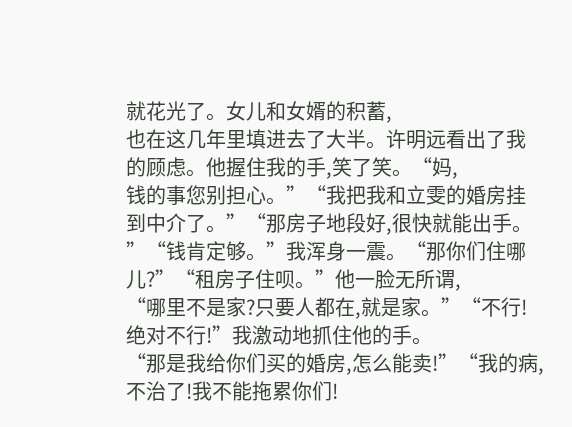就花光了。女儿和女婿的积蓄,
也在这几年里填进去了大半。许明远看出了我的顾虑。他握住我的手,笑了笑。“妈,
钱的事您别担心。”“我把我和立雯的婚房挂到中介了。”“那房子地段好,很快就能出手。
”“钱肯定够。”我浑身一震。“那你们住哪儿?”“租房子住呗。”他一脸无所谓,
“哪里不是家?只要人都在,就是家。”“不行!绝对不行!”我激动地抓住他的手。
“那是我给你们买的婚房,怎么能卖!”“我的病,不治了!我不能拖累你们!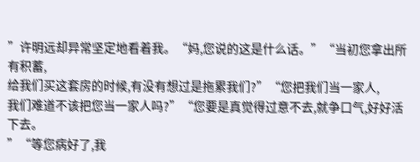”许明远却异常坚定地看着我。“妈,您说的这是什么话。”“当初您拿出所有积蓄,
给我们买这套房的时候,有没有想过是拖累我们?”“您把我们当一家人,
我们难道不该把您当一家人吗?”“您要是真觉得过意不去,就争口气,好好活下去。
”“等您病好了,我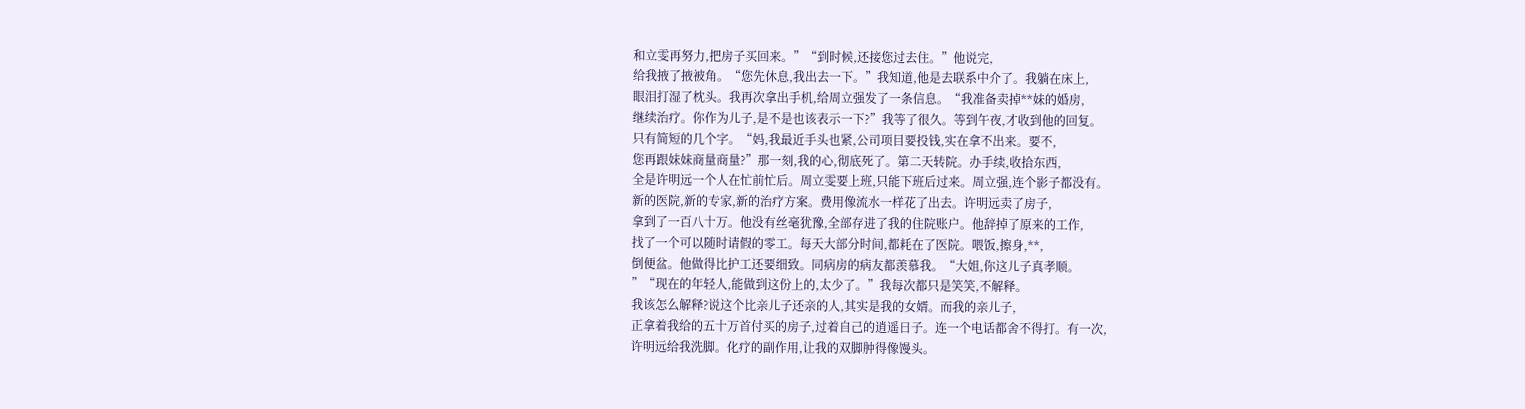和立雯再努力,把房子买回来。”“到时候,还接您过去住。”他说完,
给我掖了掖被角。“您先休息,我出去一下。”我知道,他是去联系中介了。我躺在床上,
眼泪打湿了枕头。我再次拿出手机,给周立强发了一条信息。“我准备卖掉**妹的婚房,
继续治疗。你作为儿子,是不是也该表示一下?”我等了很久。等到午夜,才收到他的回复。
只有简短的几个字。“妈,我最近手头也紧,公司项目要投钱,实在拿不出来。要不,
您再跟妹妹商量商量?”那一刻,我的心,彻底死了。第二天转院。办手续,收拾东西,
全是许明远一个人在忙前忙后。周立雯要上班,只能下班后过来。周立强,连个影子都没有。
新的医院,新的专家,新的治疗方案。费用像流水一样花了出去。许明远卖了房子,
拿到了一百八十万。他没有丝毫犹豫,全部存进了我的住院账户。他辞掉了原来的工作,
找了一个可以随时请假的零工。每天大部分时间,都耗在了医院。喂饭,擦身,**,
倒便盆。他做得比护工还要细致。同病房的病友都羡慕我。“大姐,你这儿子真孝顺。
”“现在的年轻人,能做到这份上的,太少了。”我每次都只是笑笑,不解释。
我该怎么解释?说这个比亲儿子还亲的人,其实是我的女婿。而我的亲儿子,
正拿着我给的五十万首付买的房子,过着自己的逍遥日子。连一个电话都舍不得打。有一次,
许明远给我洗脚。化疗的副作用,让我的双脚肿得像馒头。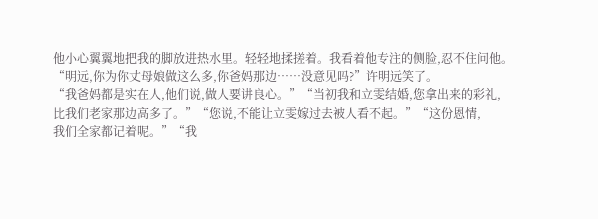他小心翼翼地把我的脚放进热水里。轻轻地揉搓着。我看着他专注的侧脸,忍不住问他。
“明远,你为你丈母娘做这么多,你爸妈那边……没意见吗?”许明远笑了。
“我爸妈都是实在人,他们说,做人要讲良心。”“当初我和立雯结婚,您拿出来的彩礼,
比我们老家那边高多了。”“您说,不能让立雯嫁过去被人看不起。”“这份恩情,
我们全家都记着呢。”“我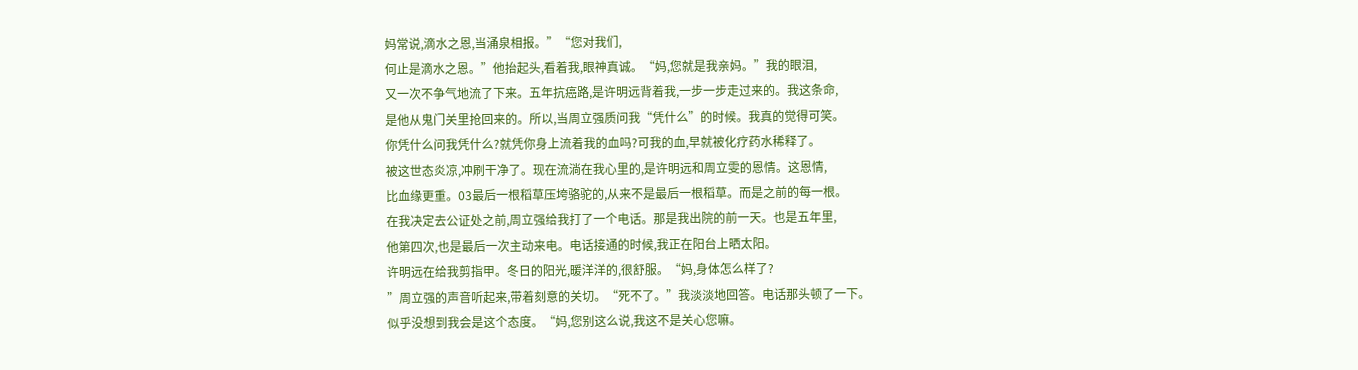妈常说,滴水之恩,当涌泉相报。”“您对我们,
何止是滴水之恩。”他抬起头,看着我,眼神真诚。“妈,您就是我亲妈。”我的眼泪,
又一次不争气地流了下来。五年抗癌路,是许明远背着我,一步一步走过来的。我这条命,
是他从鬼门关里抢回来的。所以,当周立强质问我“凭什么”的时候。我真的觉得可笑。
你凭什么问我凭什么?就凭你身上流着我的血吗?可我的血,早就被化疗药水稀释了。
被这世态炎凉,冲刷干净了。现在流淌在我心里的,是许明远和周立雯的恩情。这恩情,
比血缘更重。03最后一根稻草压垮骆驼的,从来不是最后一根稻草。而是之前的每一根。
在我决定去公证处之前,周立强给我打了一个电话。那是我出院的前一天。也是五年里,
他第四次,也是最后一次主动来电。电话接通的时候,我正在阳台上晒太阳。
许明远在给我剪指甲。冬日的阳光,暖洋洋的,很舒服。“妈,身体怎么样了?
”周立强的声音听起来,带着刻意的关切。“死不了。”我淡淡地回答。电话那头顿了一下。
似乎没想到我会是这个态度。“妈,您别这么说,我这不是关心您嘛。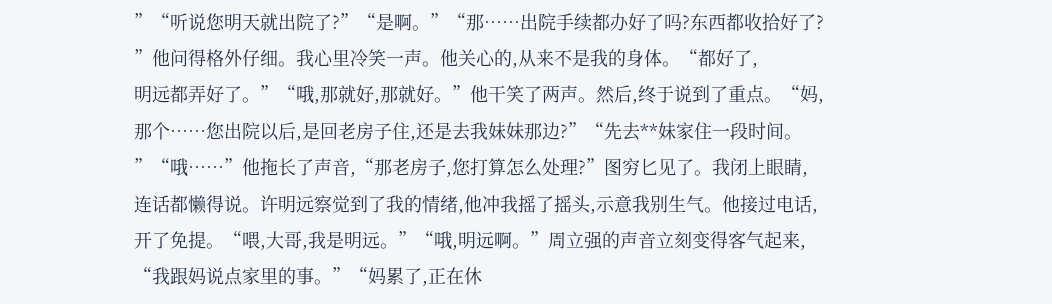”“听说您明天就出院了?”“是啊。”“那……出院手续都办好了吗?东西都收拾好了?
”他问得格外仔细。我心里冷笑一声。他关心的,从来不是我的身体。“都好了,
明远都弄好了。”“哦,那就好,那就好。”他干笑了两声。然后,终于说到了重点。“妈,
那个……您出院以后,是回老房子住,还是去我妹妹那边?”“先去**妹家住一段时间。
”“哦……”他拖长了声音,“那老房子,您打算怎么处理?”图穷匕见了。我闭上眼睛,
连话都懒得说。许明远察觉到了我的情绪,他冲我摇了摇头,示意我别生气。他接过电话,
开了免提。“喂,大哥,我是明远。”“哦,明远啊。”周立强的声音立刻变得客气起来,
“我跟妈说点家里的事。”“妈累了,正在休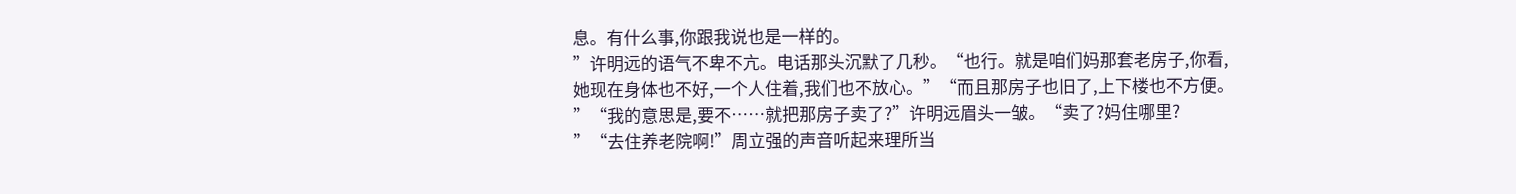息。有什么事,你跟我说也是一样的。
”许明远的语气不卑不亢。电话那头沉默了几秒。“也行。就是咱们妈那套老房子,你看,
她现在身体也不好,一个人住着,我们也不放心。”“而且那房子也旧了,上下楼也不方便。
”“我的意思是,要不……就把那房子卖了?”许明远眉头一皱。“卖了?妈住哪里?
”“去住养老院啊!”周立强的声音听起来理所当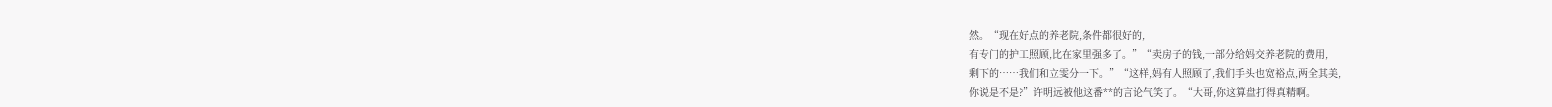然。“现在好点的养老院,条件都很好的,
有专门的护工照顾,比在家里强多了。”“卖房子的钱,一部分给妈交养老院的费用,
剩下的……我们和立雯分一下。”“这样,妈有人照顾了,我们手头也宽裕点,两全其美,
你说是不是?”许明远被他这番**的言论气笑了。“大哥,你这算盘打得真精啊。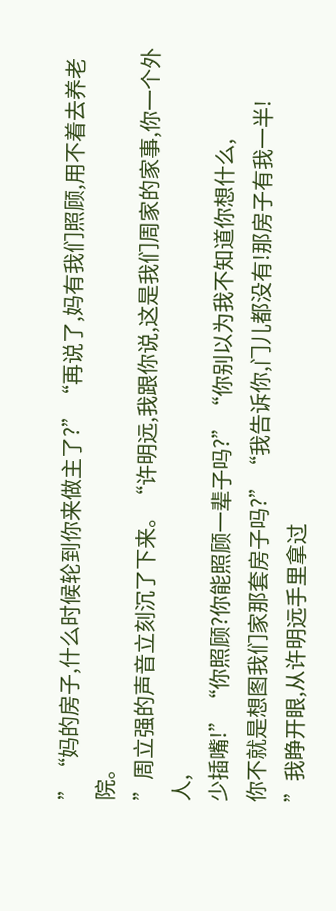”“妈的房子,什么时候轮到你来做主了?”“再说了,妈有我们照顾,用不着去养老院。
”周立强的声音立刻沉了下来。“许明远,我跟你说,这是我们周家的家事,你一个外人,
少插嘴!”“你照顾?你能照顾一辈子吗?”“你别以为我不知道你想什么,
你不就是想图我们家那套房子吗?”“我告诉你,门儿都没有!那房子有我一半!
”我睁开眼,从许明远手里拿过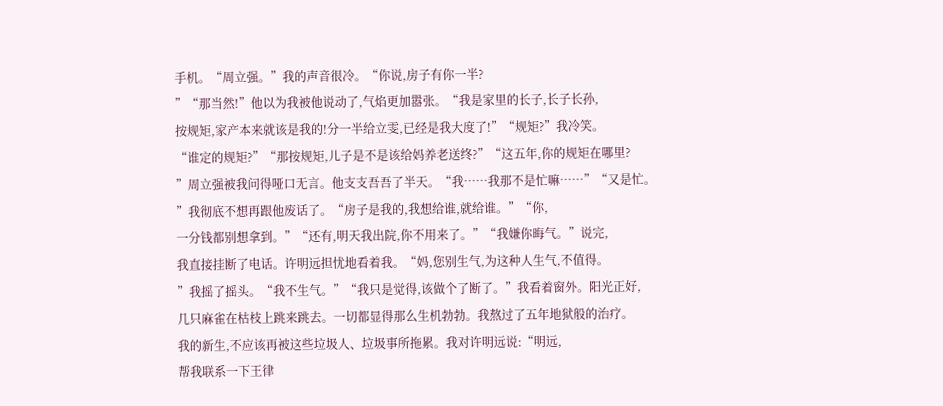手机。“周立强。”我的声音很冷。“你说,房子有你一半?
”“那当然!”他以为我被他说动了,气焰更加嚣张。“我是家里的长子,长子长孙,
按规矩,家产本来就该是我的!分一半给立雯,已经是我大度了!”“规矩?”我冷笑。
“谁定的规矩?”“那按规矩,儿子是不是该给妈养老送终?”“这五年,你的规矩在哪里?
”周立强被我问得哑口无言。他支支吾吾了半天。“我……我那不是忙嘛……”“又是忙。
”我彻底不想再跟他废话了。“房子是我的,我想给谁,就给谁。”“你,
一分钱都别想拿到。”“还有,明天我出院,你不用来了。”“我嫌你晦气。”说完,
我直接挂断了电话。许明远担忧地看着我。“妈,您别生气,为这种人生气,不值得。
”我摇了摇头。“我不生气。”“我只是觉得,该做个了断了。”我看着窗外。阳光正好,
几只麻雀在枯枝上跳来跳去。一切都显得那么生机勃勃。我熬过了五年地狱般的治疗。
我的新生,不应该再被这些垃圾人、垃圾事所拖累。我对许明远说:“明远,
帮我联系一下王律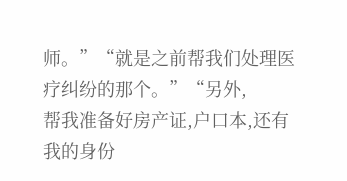师。”“就是之前帮我们处理医疗纠纷的那个。”“另外,
帮我准备好房产证,户口本,还有我的身份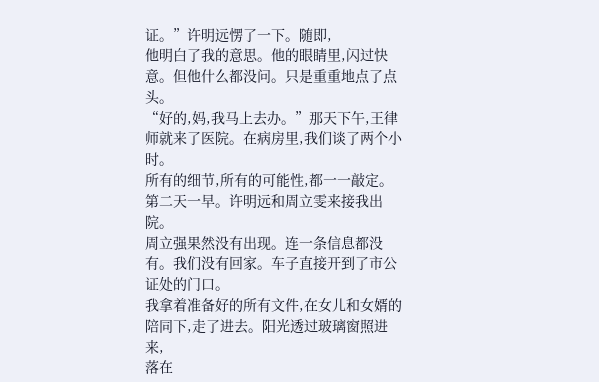证。”许明远愣了一下。随即,
他明白了我的意思。他的眼睛里,闪过快意。但他什么都没问。只是重重地点了点头。
“好的,妈,我马上去办。”那天下午,王律师就来了医院。在病房里,我们谈了两个小时。
所有的细节,所有的可能性,都一一敲定。第二天一早。许明远和周立雯来接我出院。
周立强果然没有出现。连一条信息都没有。我们没有回家。车子直接开到了市公证处的门口。
我拿着准备好的所有文件,在女儿和女婿的陪同下,走了进去。阳光透过玻璃窗照进来,
落在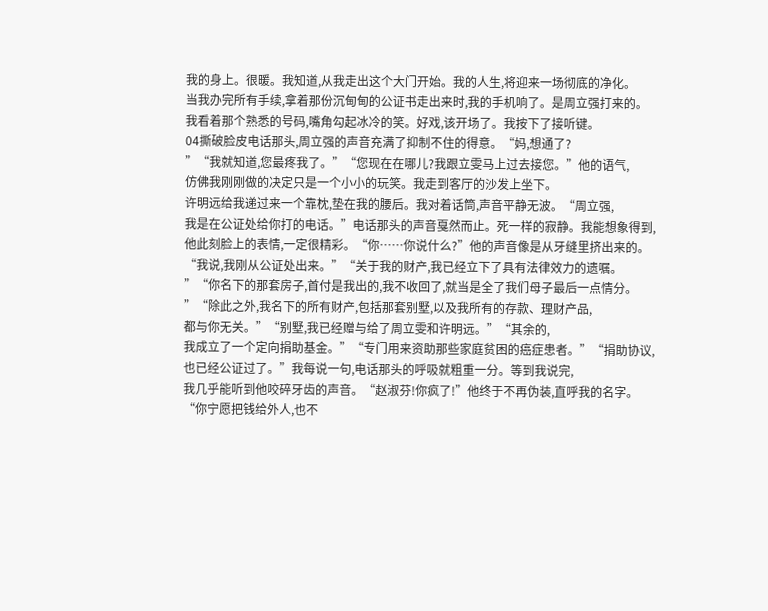我的身上。很暖。我知道,从我走出这个大门开始。我的人生,将迎来一场彻底的净化。
当我办完所有手续,拿着那份沉甸甸的公证书走出来时,我的手机响了。是周立强打来的。
我看着那个熟悉的号码,嘴角勾起冰冷的笑。好戏,该开场了。我按下了接听键。
04撕破脸皮电话那头,周立强的声音充满了抑制不住的得意。“妈,想通了?
”“我就知道,您最疼我了。”“您现在在哪儿?我跟立雯马上过去接您。”他的语气,
仿佛我刚刚做的决定只是一个小小的玩笑。我走到客厅的沙发上坐下。
许明远给我递过来一个靠枕,垫在我的腰后。我对着话筒,声音平静无波。“周立强,
我是在公证处给你打的电话。”电话那头的声音戛然而止。死一样的寂静。我能想象得到,
他此刻脸上的表情,一定很精彩。“你……你说什么?”他的声音像是从牙缝里挤出来的。
“我说,我刚从公证处出来。”“关于我的财产,我已经立下了具有法律效力的遗嘱。
”“你名下的那套房子,首付是我出的,我不收回了,就当是全了我们母子最后一点情分。
”“除此之外,我名下的所有财产,包括那套别墅,以及我所有的存款、理财产品,
都与你无关。”“别墅,我已经赠与给了周立雯和许明远。”“其余的,
我成立了一个定向捐助基金。”“专门用来资助那些家庭贫困的癌症患者。”“捐助协议,
也已经公证过了。”我每说一句,电话那头的呼吸就粗重一分。等到我说完,
我几乎能听到他咬碎牙齿的声音。“赵淑芬!你疯了!”他终于不再伪装,直呼我的名字。
“你宁愿把钱给外人,也不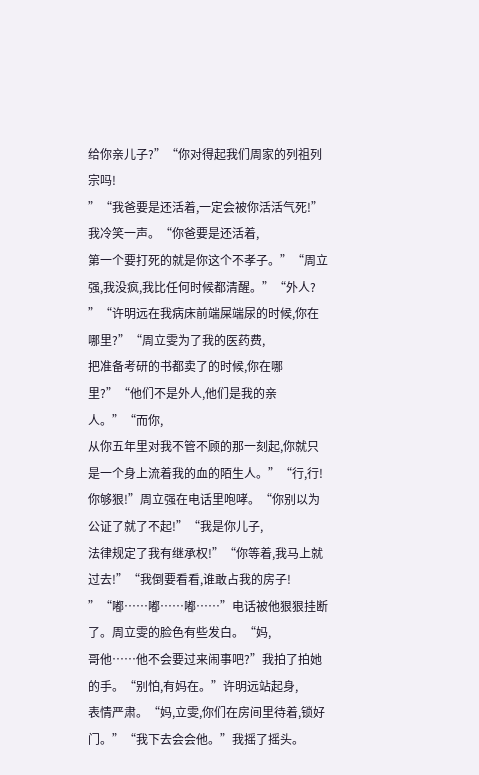给你亲儿子?”“你对得起我们周家的列祖列宗吗!
”“我爸要是还活着,一定会被你活活气死!”我冷笑一声。“你爸要是还活着,
第一个要打死的就是你这个不孝子。”“周立强,我没疯,我比任何时候都清醒。”“外人?
”“许明远在我病床前端屎端尿的时候,你在哪里?”“周立雯为了我的医药费,
把准备考研的书都卖了的时候,你在哪里?”“他们不是外人,他们是我的亲人。”“而你,
从你五年里对我不管不顾的那一刻起,你就只是一个身上流着我的血的陌生人。”“行,行!
你够狠!”周立强在电话里咆哮。“你别以为公证了就了不起!”“我是你儿子,
法律规定了我有继承权!”“你等着,我马上就过去!”“我倒要看看,谁敢占我的房子!
”“嘟……嘟……嘟……”电话被他狠狠挂断了。周立雯的脸色有些发白。“妈,
哥他……他不会要过来闹事吧?”我拍了拍她的手。“别怕,有妈在。”许明远站起身,
表情严肃。“妈,立雯,你们在房间里待着,锁好门。”“我下去会会他。”我摇了摇头。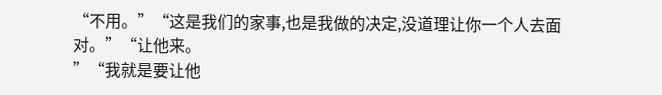“不用。”“这是我们的家事,也是我做的决定,没道理让你一个人去面对。”“让他来。
”“我就是要让他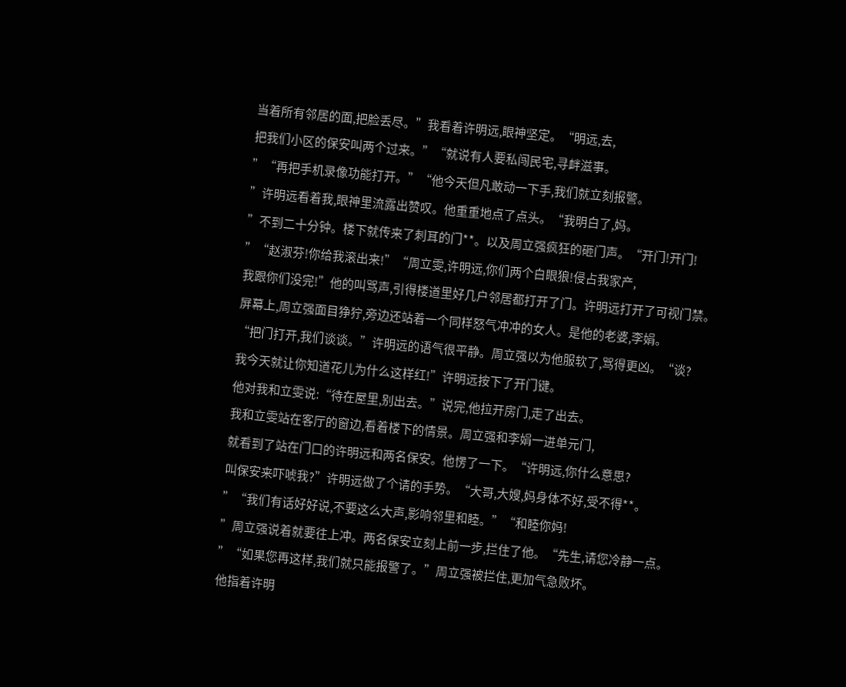当着所有邻居的面,把脸丢尽。”我看着许明远,眼神坚定。“明远,去,
把我们小区的保安叫两个过来。”“就说有人要私闯民宅,寻衅滋事。
”“再把手机录像功能打开。”“他今天但凡敢动一下手,我们就立刻报警。
”许明远看着我,眼神里流露出赞叹。他重重地点了点头。“我明白了,妈。
”不到二十分钟。楼下就传来了刺耳的门**。以及周立强疯狂的砸门声。“开门!开门!
”“赵淑芬!你给我滚出来!”“周立雯,许明远,你们两个白眼狼!侵占我家产,
我跟你们没完!”他的叫骂声,引得楼道里好几户邻居都打开了门。许明远打开了可视门禁。
屏幕上,周立强面目狰狞,旁边还站着一个同样怒气冲冲的女人。是他的老婆,李娟。
“把门打开,我们谈谈。”许明远的语气很平静。周立强以为他服软了,骂得更凶。“谈?
我今天就让你知道花儿为什么这样红!”许明远按下了开门键。
他对我和立雯说:“待在屋里,别出去。”说完,他拉开房门,走了出去。
我和立雯站在客厅的窗边,看着楼下的情景。周立强和李娟一进单元门,
就看到了站在门口的许明远和两名保安。他愣了一下。“许明远,你什么意思?
叫保安来吓唬我?”许明远做了个请的手势。“大哥,大嫂,妈身体不好,受不得**。
”“我们有话好好说,不要这么大声,影响邻里和睦。”“和睦你妈!
”周立强说着就要往上冲。两名保安立刻上前一步,拦住了他。“先生,请您冷静一点。
”“如果您再这样,我们就只能报警了。”周立强被拦住,更加气急败坏。
他指着许明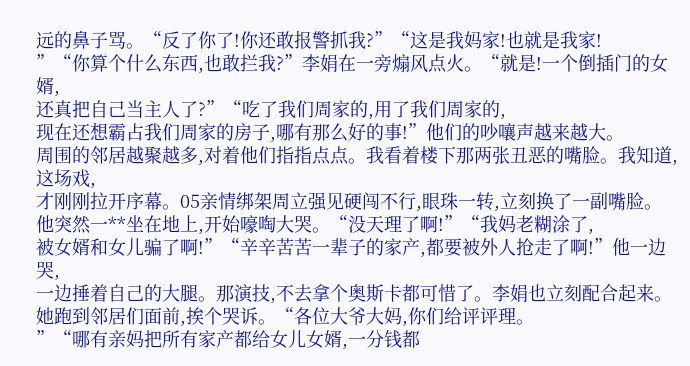远的鼻子骂。“反了你了!你还敢报警抓我?”“这是我妈家!也就是我家!
”“你算个什么东西,也敢拦我?”李娟在一旁煽风点火。“就是!一个倒插门的女婿,
还真把自己当主人了?”“吃了我们周家的,用了我们周家的,
现在还想霸占我们周家的房子,哪有那么好的事!”他们的吵嚷声越来越大。
周围的邻居越聚越多,对着他们指指点点。我看着楼下那两张丑恶的嘴脸。我知道,这场戏,
才刚刚拉开序幕。05亲情绑架周立强见硬闯不行,眼珠一转,立刻换了一副嘴脸。
他突然一**坐在地上,开始嚎啕大哭。“没天理了啊!”“我妈老糊涂了,
被女婿和女儿骗了啊!”“辛辛苦苦一辈子的家产,都要被外人抢走了啊!”他一边哭,
一边捶着自己的大腿。那演技,不去拿个奥斯卡都可惜了。李娟也立刻配合起来。
她跑到邻居们面前,挨个哭诉。“各位大爷大妈,你们给评评理。
”“哪有亲妈把所有家产都给女儿女婿,一分钱都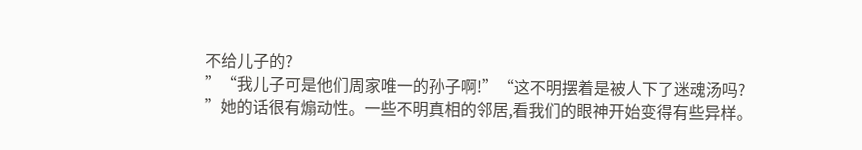不给儿子的?
”“我儿子可是他们周家唯一的孙子啊!”“这不明摆着是被人下了迷魂汤吗?
”她的话很有煽动性。一些不明真相的邻居,看我们的眼神开始变得有些异样。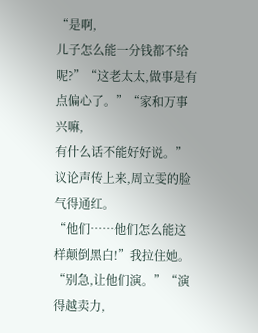“是啊,
儿子怎么能一分钱都不给呢?”“这老太太,做事是有点偏心了。”“家和万事兴嘛,
有什么话不能好好说。”议论声传上来,周立雯的脸气得通红。
“他们……他们怎么能这样颠倒黑白!”我拉住她。“别急,让他们演。”“演得越卖力,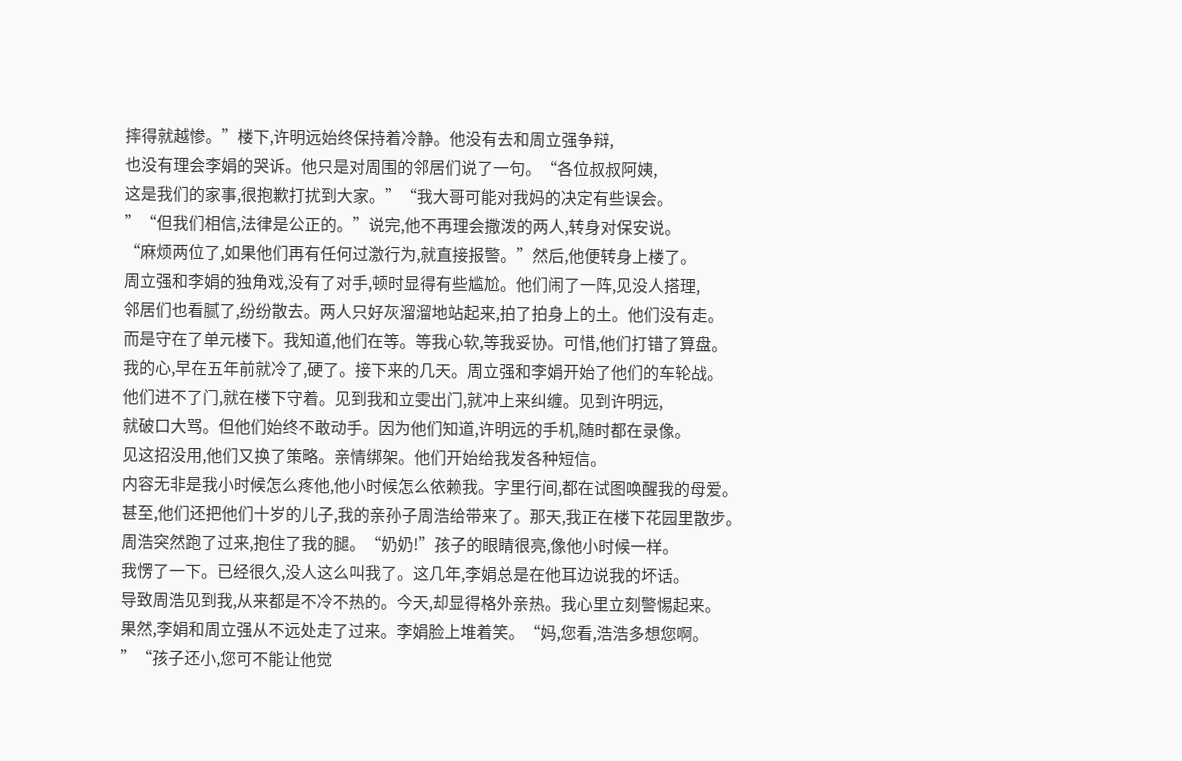摔得就越惨。”楼下,许明远始终保持着冷静。他没有去和周立强争辩,
也没有理会李娟的哭诉。他只是对周围的邻居们说了一句。“各位叔叔阿姨,
这是我们的家事,很抱歉打扰到大家。”“我大哥可能对我妈的决定有些误会。
”“但我们相信,法律是公正的。”说完,他不再理会撒泼的两人,转身对保安说。
“麻烦两位了,如果他们再有任何过激行为,就直接报警。”然后,他便转身上楼了。
周立强和李娟的独角戏,没有了对手,顿时显得有些尴尬。他们闹了一阵,见没人搭理,
邻居们也看腻了,纷纷散去。两人只好灰溜溜地站起来,拍了拍身上的土。他们没有走。
而是守在了单元楼下。我知道,他们在等。等我心软,等我妥协。可惜,他们打错了算盘。
我的心,早在五年前就冷了,硬了。接下来的几天。周立强和李娟开始了他们的车轮战。
他们进不了门,就在楼下守着。见到我和立雯出门,就冲上来纠缠。见到许明远,
就破口大骂。但他们始终不敢动手。因为他们知道,许明远的手机,随时都在录像。
见这招没用,他们又换了策略。亲情绑架。他们开始给我发各种短信。
内容无非是我小时候怎么疼他,他小时候怎么依赖我。字里行间,都在试图唤醒我的母爱。
甚至,他们还把他们十岁的儿子,我的亲孙子周浩给带来了。那天,我正在楼下花园里散步。
周浩突然跑了过来,抱住了我的腿。“奶奶!”孩子的眼睛很亮,像他小时候一样。
我愣了一下。已经很久,没人这么叫我了。这几年,李娟总是在他耳边说我的坏话。
导致周浩见到我,从来都是不冷不热的。今天,却显得格外亲热。我心里立刻警惕起来。
果然,李娟和周立强从不远处走了过来。李娟脸上堆着笑。“妈,您看,浩浩多想您啊。
”“孩子还小,您可不能让他觉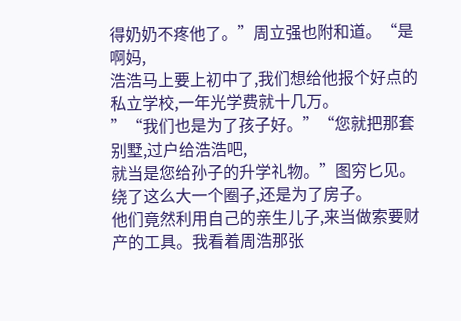得奶奶不疼他了。”周立强也附和道。“是啊妈,
浩浩马上要上初中了,我们想给他报个好点的私立学校,一年光学费就十几万。
”“我们也是为了孩子好。”“您就把那套别墅,过户给浩浩吧,
就当是您给孙子的升学礼物。”图穷匕见。绕了这么大一个圈子,还是为了房子。
他们竟然利用自己的亲生儿子,来当做索要财产的工具。我看着周浩那张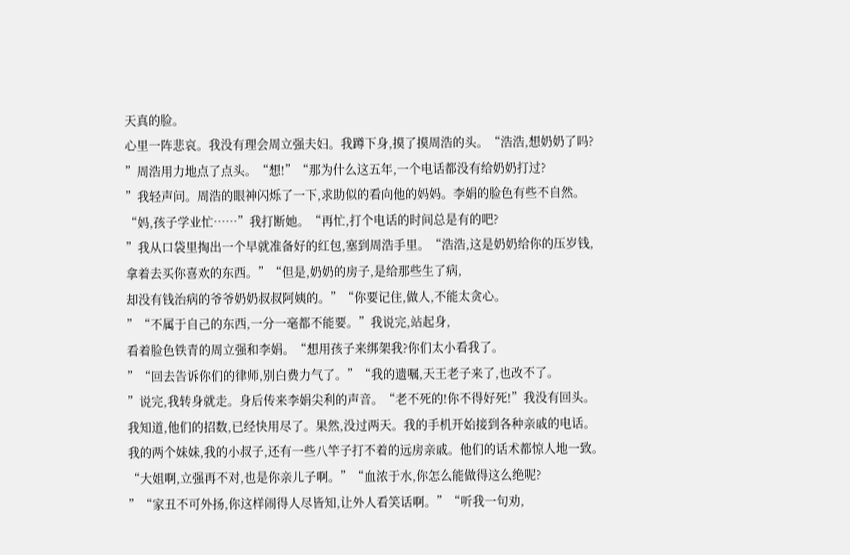天真的脸。
心里一阵悲哀。我没有理会周立强夫妇。我蹲下身,摸了摸周浩的头。“浩浩,想奶奶了吗?
”周浩用力地点了点头。“想!”“那为什么这五年,一个电话都没有给奶奶打过?
”我轻声问。周浩的眼神闪烁了一下,求助似的看向他的妈妈。李娟的脸色有些不自然。
“妈,孩子学业忙……”我打断她。“再忙,打个电话的时间总是有的吧?
”我从口袋里掏出一个早就准备好的红包,塞到周浩手里。“浩浩,这是奶奶给你的压岁钱,
拿着去买你喜欢的东西。”“但是,奶奶的房子,是给那些生了病,
却没有钱治病的爷爷奶奶叔叔阿姨的。”“你要记住,做人,不能太贪心。
”“不属于自己的东西,一分一毫都不能要。”我说完,站起身,
看着脸色铁青的周立强和李娟。“想用孩子来绑架我?你们太小看我了。
”“回去告诉你们的律师,别白费力气了。”“我的遗嘱,天王老子来了,也改不了。
”说完,我转身就走。身后传来李娟尖利的声音。“老不死的!你不得好死!”我没有回头。
我知道,他们的招数,已经快用尽了。果然,没过两天。我的手机开始接到各种亲戚的电话。
我的两个妹妹,我的小叔子,还有一些八竿子打不着的远房亲戚。他们的话术都惊人地一致。
“大姐啊,立强再不对,也是你亲儿子啊。”“血浓于水,你怎么能做得这么绝呢?
”“家丑不可外扬,你这样闹得人尽皆知,让外人看笑话啊。”“听我一句劝,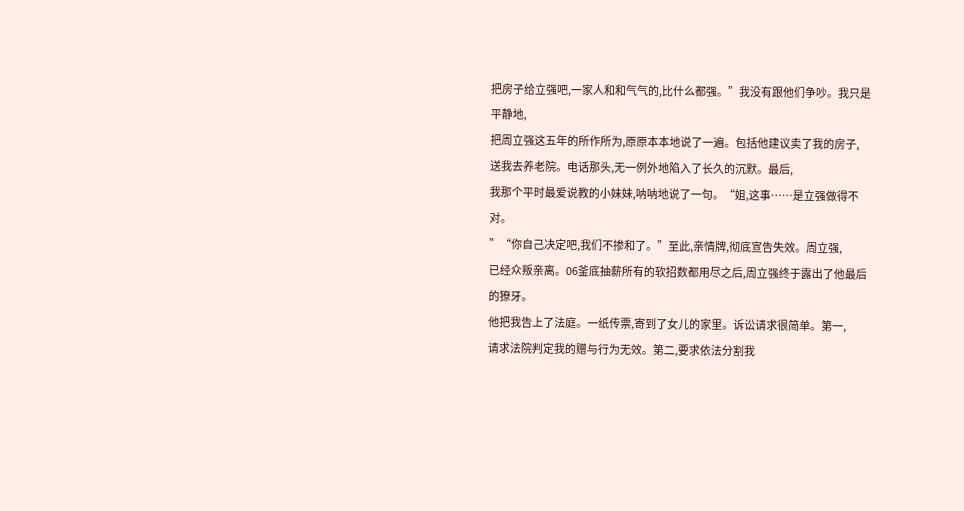把房子给立强吧,一家人和和气气的,比什么都强。”我没有跟他们争吵。我只是平静地,
把周立强这五年的所作所为,原原本本地说了一遍。包括他建议卖了我的房子,
送我去养老院。电话那头,无一例外地陷入了长久的沉默。最后,
我那个平时最爱说教的小妹妹,呐呐地说了一句。“姐,这事……是立强做得不对。
”“你自己决定吧,我们不掺和了。”至此,亲情牌,彻底宣告失效。周立强,
已经众叛亲离。06釜底抽薪所有的软招数都用尽之后,周立强终于露出了他最后的獠牙。
他把我告上了法庭。一纸传票,寄到了女儿的家里。诉讼请求很简单。第一,
请求法院判定我的赠与行为无效。第二,要求依法分割我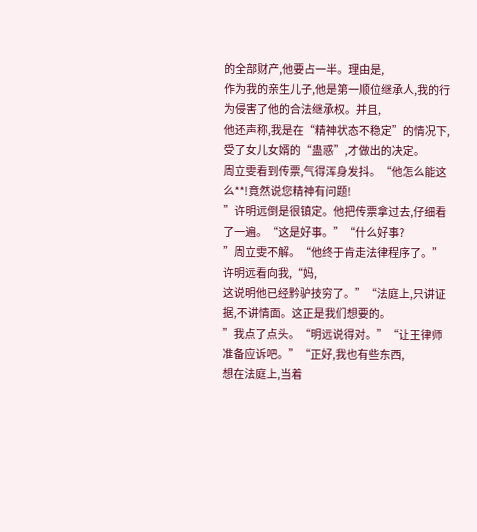的全部财产,他要占一半。理由是,
作为我的亲生儿子,他是第一顺位继承人,我的行为侵害了他的合法继承权。并且,
他还声称,我是在“精神状态不稳定”的情况下,受了女儿女婿的“蛊惑”,才做出的决定。
周立雯看到传票,气得浑身发抖。“他怎么能这么**!竟然说您精神有问题!
”许明远倒是很镇定。他把传票拿过去,仔细看了一遍。“这是好事。”“什么好事?
”周立雯不解。“他终于肯走法律程序了。”许明远看向我,“妈,
这说明他已经黔驴技穷了。”“法庭上,只讲证据,不讲情面。这正是我们想要的。
”我点了点头。“明远说得对。”“让王律师准备应诉吧。”“正好,我也有些东西,
想在法庭上,当着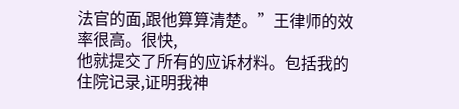法官的面,跟他算算清楚。”王律师的效率很高。很快,
他就提交了所有的应诉材料。包括我的住院记录,证明我神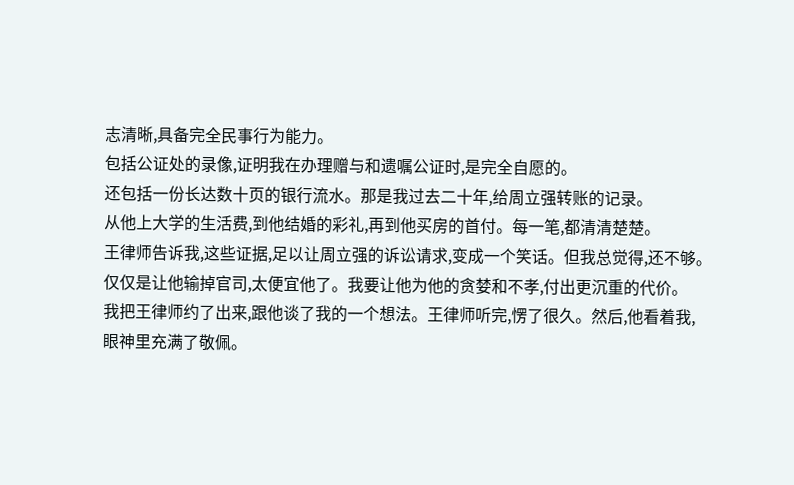志清晰,具备完全民事行为能力。
包括公证处的录像,证明我在办理赠与和遗嘱公证时,是完全自愿的。
还包括一份长达数十页的银行流水。那是我过去二十年,给周立强转账的记录。
从他上大学的生活费,到他结婚的彩礼,再到他买房的首付。每一笔,都清清楚楚。
王律师告诉我,这些证据,足以让周立强的诉讼请求,变成一个笑话。但我总觉得,还不够。
仅仅是让他输掉官司,太便宜他了。我要让他为他的贪婪和不孝,付出更沉重的代价。
我把王律师约了出来,跟他谈了我的一个想法。王律师听完,愣了很久。然后,他看着我,
眼神里充满了敬佩。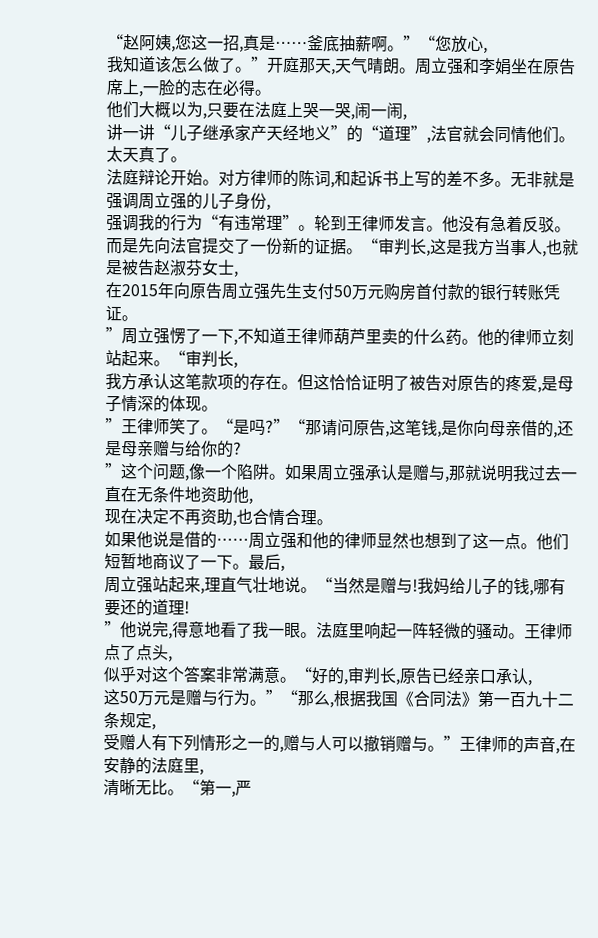“赵阿姨,您这一招,真是……釜底抽薪啊。”“您放心,
我知道该怎么做了。”开庭那天,天气晴朗。周立强和李娟坐在原告席上,一脸的志在必得。
他们大概以为,只要在法庭上哭一哭,闹一闹,
讲一讲“儿子继承家产天经地义”的“道理”,法官就会同情他们。太天真了。
法庭辩论开始。对方律师的陈词,和起诉书上写的差不多。无非就是强调周立强的儿子身份,
强调我的行为“有违常理”。轮到王律师发言。他没有急着反驳。
而是先向法官提交了一份新的证据。“审判长,这是我方当事人,也就是被告赵淑芬女士,
在2015年向原告周立强先生支付50万元购房首付款的银行转账凭证。
”周立强愣了一下,不知道王律师葫芦里卖的什么药。他的律师立刻站起来。“审判长,
我方承认这笔款项的存在。但这恰恰证明了被告对原告的疼爱,是母子情深的体现。
”王律师笑了。“是吗?”“那请问原告,这笔钱,是你向母亲借的,还是母亲赠与给你的?
”这个问题,像一个陷阱。如果周立强承认是赠与,那就说明我过去一直在无条件地资助他,
现在决定不再资助,也合情合理。
如果他说是借的……周立强和他的律师显然也想到了这一点。他们短暂地商议了一下。最后,
周立强站起来,理直气壮地说。“当然是赠与!我妈给儿子的钱,哪有要还的道理!
”他说完,得意地看了我一眼。法庭里响起一阵轻微的骚动。王律师点了点头,
似乎对这个答案非常满意。“好的,审判长,原告已经亲口承认,
这50万元是赠与行为。”“那么,根据我国《合同法》第一百九十二条规定,
受赠人有下列情形之一的,赠与人可以撤销赠与。”王律师的声音,在安静的法庭里,
清晰无比。“第一,严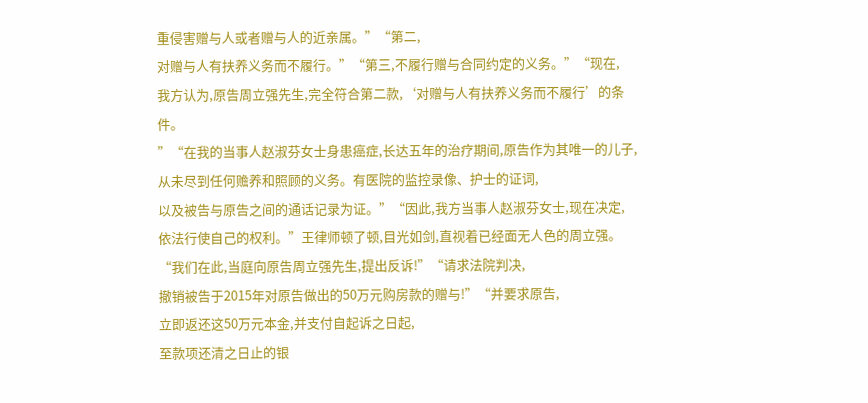重侵害赠与人或者赠与人的近亲属。”“第二,
对赠与人有扶养义务而不履行。”“第三,不履行赠与合同约定的义务。”“现在,
我方认为,原告周立强先生,完全符合第二款,‘对赠与人有扶养义务而不履行’的条件。
”“在我的当事人赵淑芬女士身患癌症,长达五年的治疗期间,原告作为其唯一的儿子,
从未尽到任何赡养和照顾的义务。有医院的监控录像、护士的证词,
以及被告与原告之间的通话记录为证。”“因此,我方当事人赵淑芬女士,现在决定,
依法行使自己的权利。”王律师顿了顿,目光如剑,直视着已经面无人色的周立强。
“我们在此,当庭向原告周立强先生,提出反诉!”“请求法院判决,
撤销被告于2015年对原告做出的50万元购房款的赠与!”“并要求原告,
立即返还这50万元本金,并支付自起诉之日起,
至款项还清之日止的银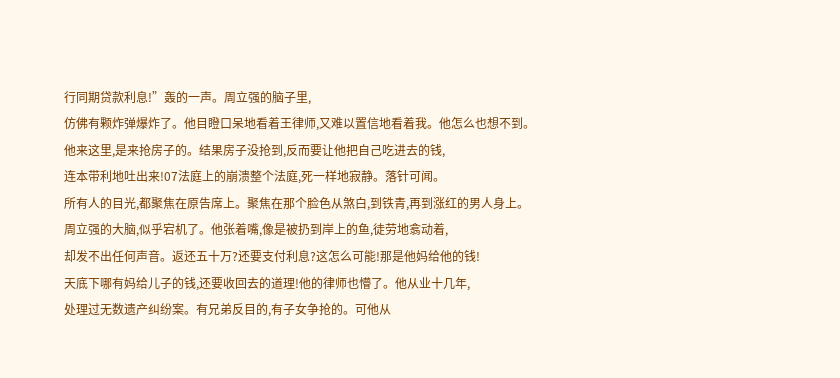行同期贷款利息!”轰的一声。周立强的脑子里,
仿佛有颗炸弹爆炸了。他目瞪口呆地看着王律师,又难以置信地看着我。他怎么也想不到。
他来这里,是来抢房子的。结果房子没抢到,反而要让他把自己吃进去的钱,
连本带利地吐出来!07法庭上的崩溃整个法庭,死一样地寂静。落针可闻。
所有人的目光,都聚焦在原告席上。聚焦在那个脸色从煞白,到铁青,再到涨红的男人身上。
周立强的大脑,似乎宕机了。他张着嘴,像是被扔到岸上的鱼,徒劳地翕动着,
却发不出任何声音。返还五十万?还要支付利息?这怎么可能!那是他妈给他的钱!
天底下哪有妈给儿子的钱,还要收回去的道理!他的律师也懵了。他从业十几年,
处理过无数遗产纠纷案。有兄弟反目的,有子女争抢的。可他从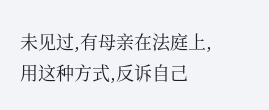未见过,有母亲在法庭上,
用这种方式,反诉自己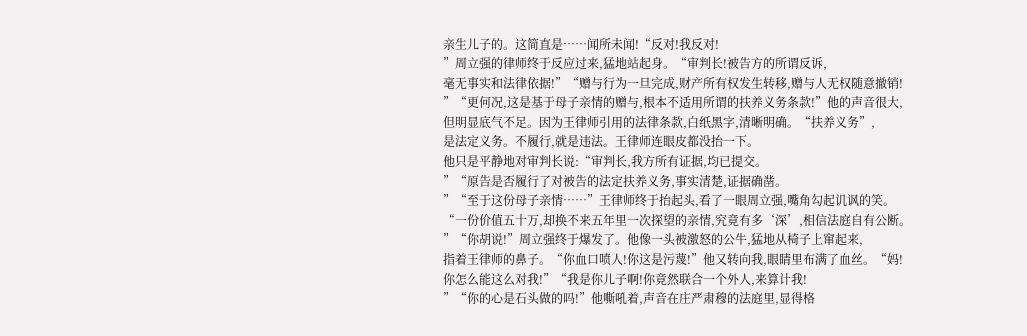亲生儿子的。这简直是……闻所未闻!“反对!我反对!
”周立强的律师终于反应过来,猛地站起身。“审判长!被告方的所谓反诉,
毫无事实和法律依据!”“赠与行为一旦完成,财产所有权发生转移,赠与人无权随意撤销!
”“更何况,这是基于母子亲情的赠与,根本不适用所谓的扶养义务条款!”他的声音很大,
但明显底气不足。因为王律师引用的法律条款,白纸黑字,清晰明确。“扶养义务”,
是法定义务。不履行,就是违法。王律师连眼皮都没抬一下。
他只是平静地对审判长说:“审判长,我方所有证据,均已提交。
”“原告是否履行了对被告的法定扶养义务,事实清楚,证据确凿。
”“至于这份母子亲情……”王律师终于抬起头,看了一眼周立强,嘴角勾起讥讽的笑。
“一份价值五十万,却换不来五年里一次探望的亲情,究竟有多‘深’,相信法庭自有公断。
”“你胡说!”周立强终于爆发了。他像一头被激怒的公牛,猛地从椅子上窜起来,
指着王律师的鼻子。“你血口喷人!你这是污蔑!”他又转向我,眼睛里布满了血丝。“妈!
你怎么能这么对我!”“我是你儿子啊!你竟然联合一个外人,来算计我!
”“你的心是石头做的吗!”他嘶吼着,声音在庄严肃穆的法庭里,显得格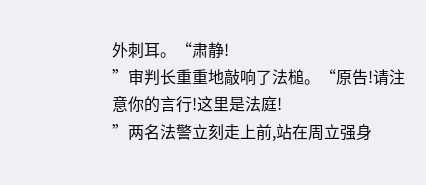外刺耳。“肃静!
”审判长重重地敲响了法槌。“原告!请注意你的言行!这里是法庭!
”两名法警立刻走上前,站在周立强身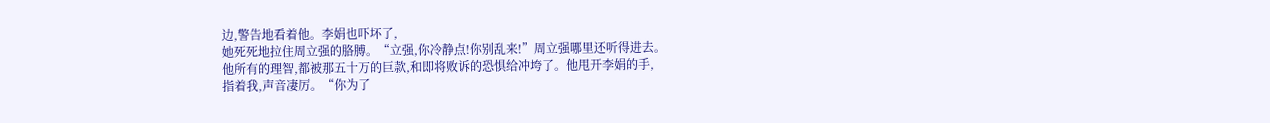边,警告地看着他。李娟也吓坏了,
她死死地拉住周立强的胳膊。“立强,你冷静点!你别乱来!”周立强哪里还听得进去。
他所有的理智,都被那五十万的巨款,和即将败诉的恐惧给冲垮了。他甩开李娟的手,
指着我,声音凄厉。“你为了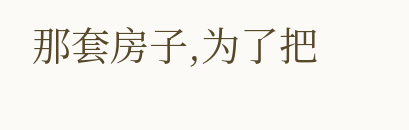那套房子,为了把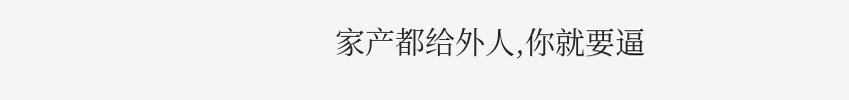家产都给外人,你就要逼